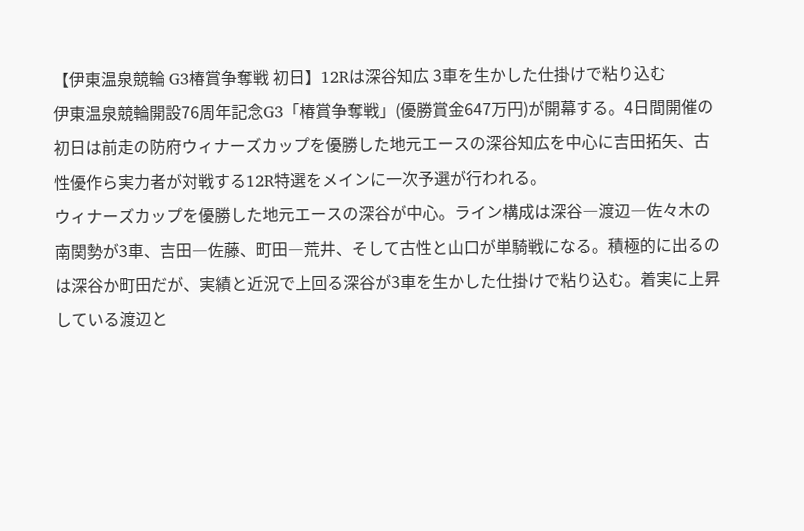【伊東温泉競輪 G3椿賞争奪戦 初日】12Rは深谷知広 3車を生かした仕掛けで粘り込む
伊東温泉競輪開設76周年記念G3「椿賞争奪戦」(優勝賞金647万円)が開幕する。4日間開催の初日は前走の防府ウィナーズカップを優勝した地元エースの深谷知広を中心に吉田拓矢、古性優作ら実力者が対戦する12R特選をメインに一次予選が行われる。
ウィナーズカップを優勝した地元エースの深谷が中心。ライン構成は深谷―渡辺―佐々木の南関勢が3車、吉田―佐藤、町田―荒井、そして古性と山口が単騎戦になる。積極的に出るのは深谷か町田だが、実績と近況で上回る深谷が3車を生かした仕掛けで粘り込む。着実に上昇している渡辺と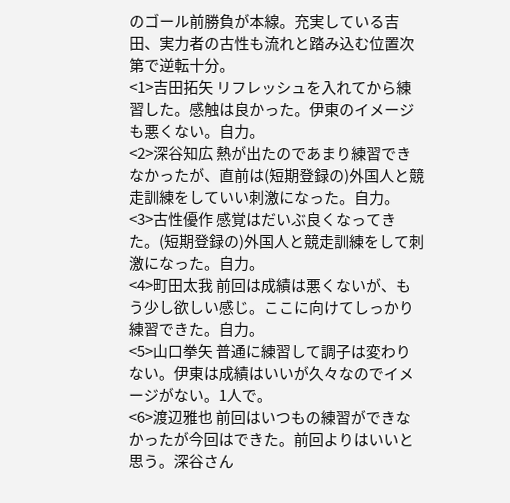のゴール前勝負が本線。充実している吉田、実力者の古性も流れと踏み込む位置次第で逆転十分。
<1>吉田拓矢 リフレッシュを入れてから練習した。感触は良かった。伊東のイメージも悪くない。自力。
<2>深谷知広 熱が出たのであまり練習できなかったが、直前は(短期登録の)外国人と競走訓練をしていい刺激になった。自力。
<3>古性優作 感覚はだいぶ良くなってきた。(短期登録の)外国人と競走訓練をして刺激になった。自力。
<4>町田太我 前回は成績は悪くないが、もう少し欲しい感じ。ここに向けてしっかり練習できた。自力。
<5>山口拳矢 普通に練習して調子は変わりない。伊東は成績はいいが久々なのでイメージがない。1人で。
<6>渡辺雅也 前回はいつもの練習ができなかったが今回はできた。前回よりはいいと思う。深谷さん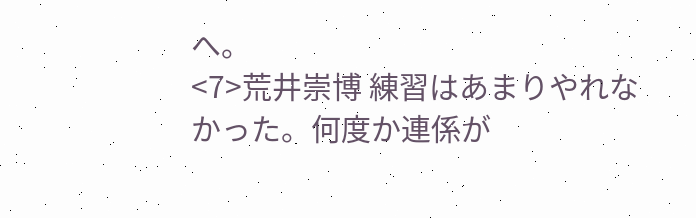へ。
<7>荒井崇博 練習はあまりやれなかった。何度か連係が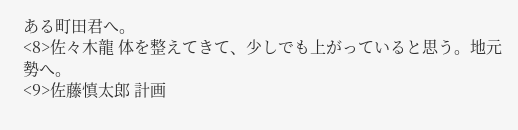ある町田君へ。
<8>佐々木龍 体を整えてきて、少しでも上がっていると思う。地元勢へ。
<9>佐藤慎太郎 計画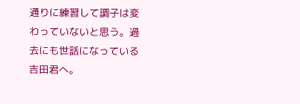通りに練習して調子は変わっていないと思う。過去にも世話になっている吉田君へ。